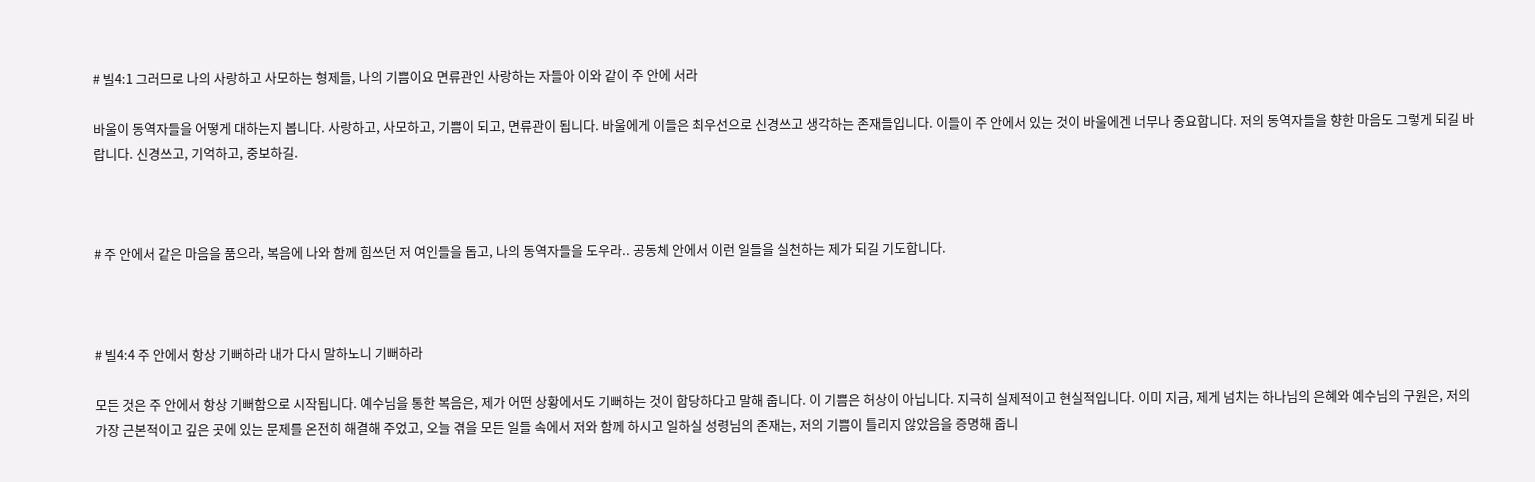# 빌4:1 그러므로 나의 사랑하고 사모하는 형제들, 나의 기쁨이요 면류관인 사랑하는 자들아 이와 같이 주 안에 서라

바울이 동역자들을 어떻게 대하는지 봅니다. 사랑하고, 사모하고, 기쁨이 되고, 면류관이 됩니다. 바울에게 이들은 최우선으로 신경쓰고 생각하는 존재들입니다. 이들이 주 안에서 있는 것이 바울에겐 너무나 중요합니다. 저의 동역자들을 향한 마음도 그렇게 되길 바랍니다. 신경쓰고, 기억하고, 중보하길.



# 주 안에서 같은 마음을 품으라, 복음에 나와 함께 힘쓰던 저 여인들을 돕고, 나의 동역자들을 도우라.. 공동체 안에서 이런 일들을 실천하는 제가 되길 기도합니다.



# 빌4:4 주 안에서 항상 기뻐하라 내가 다시 말하노니 기뻐하라

모든 것은 주 안에서 항상 기뻐함으로 시작됩니다. 예수님을 통한 복음은, 제가 어떤 상황에서도 기뻐하는 것이 합당하다고 말해 줍니다. 이 기쁨은 허상이 아닙니다. 지극히 실제적이고 현실적입니다. 이미 지금, 제게 넘치는 하나님의 은혜와 예수님의 구원은, 저의 가장 근본적이고 깊은 곳에 있는 문제를 온전히 해결해 주었고, 오늘 겪을 모든 일들 속에서 저와 함께 하시고 일하실 성령님의 존재는, 저의 기쁨이 틀리지 않았음을 증명해 줍니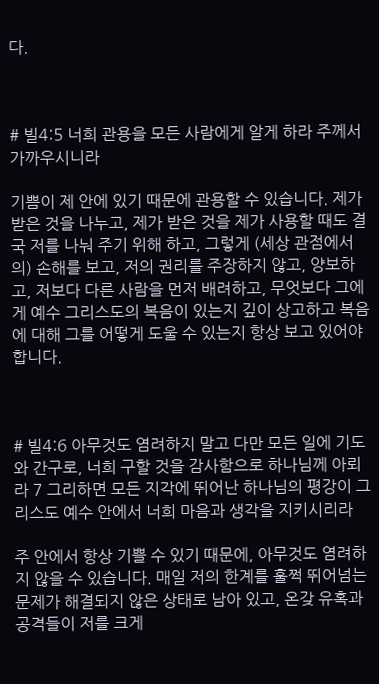다.



# 빌4:5 너희 관용을 모든 사람에게 알게 하라 주께서 가까우시니라

기쁨이 제 안에 있기 때문에 관용할 수 있습니다. 제가 받은 것을 나누고, 제가 받은 것을 제가 사용할 때도 결국 저를 나눠 주기 위해 하고, 그렇게 (세상 관점에서의) 손해를 보고, 저의 권리를 주장하지 않고, 양보하고, 저보다 다른 사람을 먼저 배려하고, 무엇보다 그에게 예수 그리스도의 복음이 있는지 깊이 상고하고 복음에 대해 그를 어떻게 도울 수 있는지 항상 보고 있어야 합니다.



# 빌4:6 아무것도 염려하지 말고 다만 모든 일에 기도와 간구로, 너희 구할 것을 감사함으로 하나님께 아뢰라 7 그리하면 모든 지각에 뛰어난 하나님의 평강이 그리스도 예수 안에서 너희 마음과 생각을 지키시리라

주 안에서 항상 기쁠 수 있기 때문에, 아무것도 염려하지 않을 수 있습니다. 매일 저의 한계를 훌쩍 뛰어넘는 문제가 해결되지 않은 상태로 남아 있고, 온갖 유혹과 공격들이 저를 크게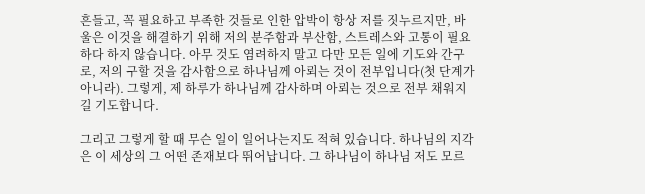흔들고, 꼭 필요하고 부족한 것들로 인한 압박이 항상 저를 짓누르지만, 바울은 이것을 해결하기 위해 저의 분주함과 부산함, 스트레스와 고통이 필요하다 하지 않습니다. 아무 것도 염려하지 말고 다만 모든 일에 기도와 간구로, 저의 구할 것을 감사함으로 하나님께 아뢰는 것이 전부입니다(첫 단계가 아니라). 그렇게, 제 하루가 하나님께 감사하며 아뢰는 것으로 전부 채워지길 기도합니다.

그리고 그렇게 할 때 무슨 일이 일어나는지도 적혀 있습니다. 하나님의 지각은 이 세상의 그 어떤 존재보다 뛰어납니다. 그 하나님이 하나님 저도 모르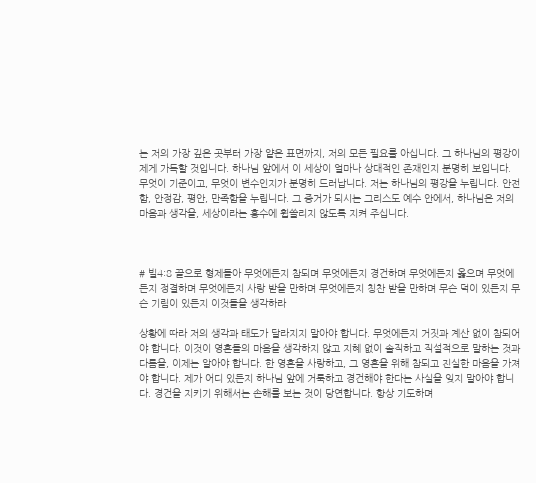는 저의 가장 깊은 곳부터 가장 얕은 표면까지, 저의 모든 필요를 아십니다. 그 하나님의 평강이 제게 가득할 것입니다. 하나님 앞에서 이 세상이 얼마나 상대적인 존재인지 분명히 보입니다. 무엇이 기준이고, 무엇이 변수인지가 분명히 드러납니다. 저는 하나님의 평강을 누립니다. 안전함, 안정감, 평안, 만족함을 누립니다. 그 증거가 되시는 그리스도 예수 안에서, 하나님은 저의 마음과 생각을, 세상이라는 홍수에 휩쓸리지 않도록 지켜 주십니다.



# 빌4:8 끝으로 형제들아 무엇에든지 참되며 무엇에든지 경건하며 무엇에든지 옳으며 무엇에든지 정결하며 무엇에든지 사랑 받을 만하며 무엇에든지 칭찬 받을 만하며 무슨 덕이 있든지 무슨 기림이 있든지 이것들을 생각하라

상황에 따라 저의 생각과 태도가 달라지지 말아야 합니다. 무엇에든지 거짓과 계산 없이 참되어야 합니다. 이것이 영혼들의 마음을 생각하지 않고 지혜 없이 솔직하고 직설적으로 말하는 것과  다름을, 이제는 알아야 합니다. 한 영혼을 사랑하고, 그 영혼을 위해 참되고 진실한 마음을 가져야 합니다. 제가 어디 있든지 하나님 앞에 거룩하고 경건해야 한다는 사실을 잊지 말아야 합니다. 경건을 지키기 위해서는 손해를 보는 것이 당연합니다. 항상 기도하며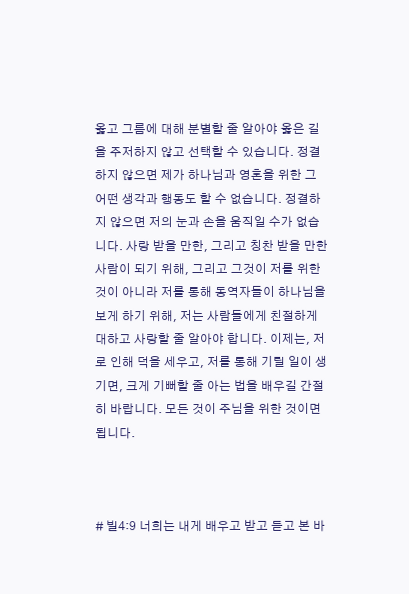옳고 그름에 대해 분별할 줄 알아야 옳은 길을 주저하지 않고 선택할 수 있습니다. 정결하지 않으면 제가 하나님과 영혼을 위한 그 어떤 생각과 행동도 할 수 없습니다. 정결하지 않으면 저의 눈과 손을 움직일 수가 없습니다. 사랑 받을 만한, 그리고 칭찬 받을 만한 사람이 되기 위해, 그리고 그것이 저를 위한 것이 아니라 저를 통해 동역자들이 하나님을 보게 하기 위해, 저는 사람들에게 친절하게 대하고 사랑할 줄 알아야 합니다. 이제는, 저로 인해 덕을 세우고, 저를 통해 기릴 일이 생기면, 크게 기뻐할 줄 아는 법을 배우길 간절히 바랍니다. 모든 것이 주님을 위한 것이면 됩니다.



# 빌4:9 너희는 내게 배우고 받고 듣고 본 바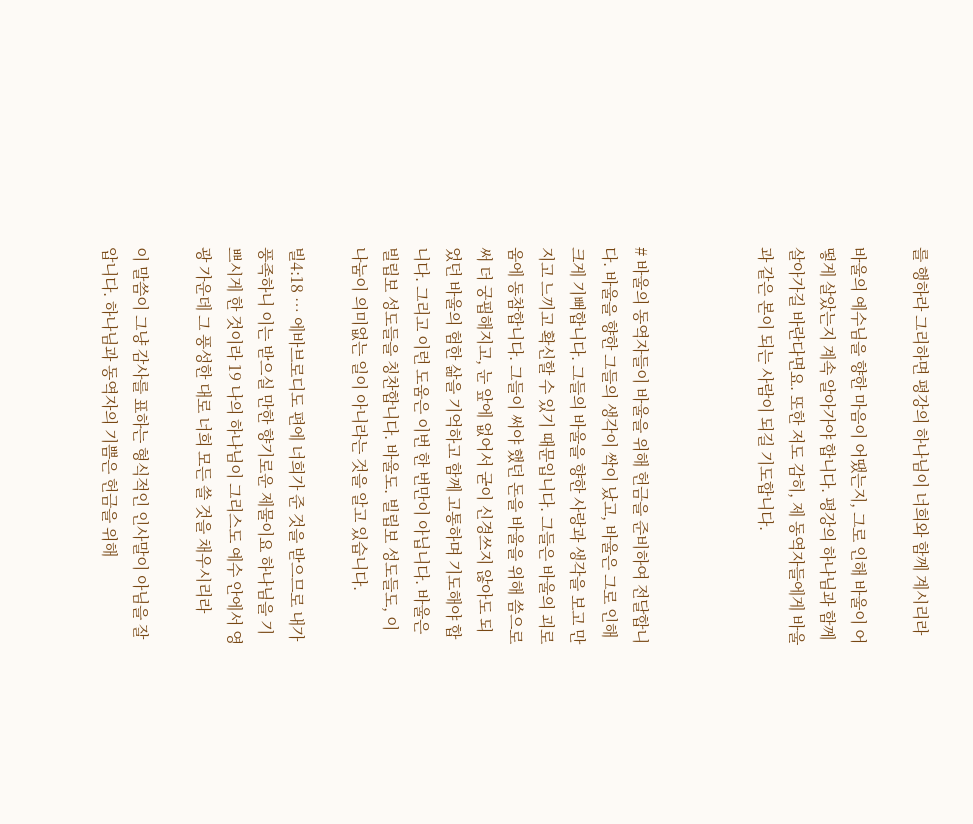를 행하라 그리하면 평강의 하나님이 너희와 함께 계시리라

바울의 예수님을 향한 마음이 어땠는지, 그로 인해 바울이 어떻게 살았는지 계속 알아가야 합니다. 평강의 하나님과 함께 살아가길 바란다면요. 또한 저도 감히, 제 동역자들에게 바울과 같은 본이 되는 사람이 되길 기도합니다.



# 바울의 동역자들이 바울을 위해 헌금을 준비하여 전달합니다. 바울을 향한 그들의 생각이 싹이 났고, 바울은 그로 인해 크게 기뻐합니다. 그들의 바울을 향한 사랑과 생각을 보고 만지고 느끼고 확신할 수 있기 때문입니다. 그들은 바울의 괴로움에 동참합니다. 그들이 써야 했던 돈을 바울을 위해 씀으로써 더 궁핍해지고, 눈 앞에 없어서 굳이 신경쓰지 않아도 되었던 바울의 험한 삶을 기억하고 함께 고통하며 기도해야 합니다. 그리고 이런 도움은 이번 한 번만이 아닙니다. 바울은 빌립보 성도들을 칭찬합니다. 바울도. 빌립보 성도들도, 이 나눔이 의미없는 일이 아니라는 것을 알고 있습니다.

빌4:18 … 에바브로디도 편에 너희가 준 것을 받으므로 내가 풍족하니 이는 받으실 만한 향기로운 제물이요 하나님을 기쁘시게 한 것이라 19 나의 하나님이 그리스도 예수 안에서 영광 가운데 그 풍성한 대로 너희 모든 쓸 것을 채우시리라

이 말씀이 그냥 감사를 표하는 형식적인 인사말이 아님을 잘 압니다. 하나님과 동역자의 기쁨은 헌금을 위해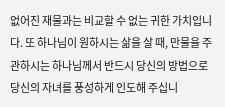없어진 재물과는 비교할 수 없는 귀한 가치입니다. 또 하나님이 원하시는 삶을 살 때, 만물을 주관하시는 하나님께서 반드시 당신의 방법으로 당신의 자녀를 풍성하게 인도해 주십니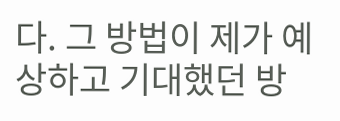다. 그 방법이 제가 예상하고 기대했던 방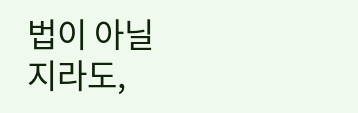법이 아닐지라도,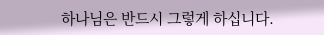하나님은 반드시 그렇게 하십니다.